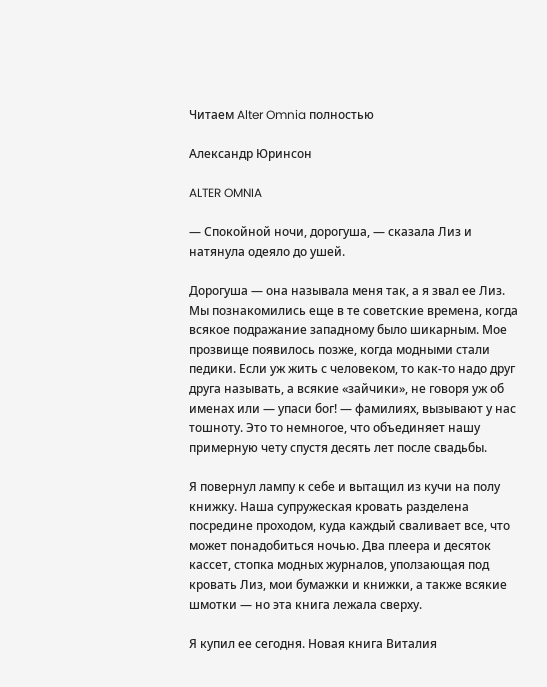Читаем Alter Omnia полностью

Александр Юринсон

ALTER OMNIA

— Спокойной ночи, дорогуша, — сказала Лиз и натянула одеяло до ушей.

Дорогуша — она называла меня так, а я звал ее Лиз. Мы познакомились еще в те советские времена, когда всякое подражание западному было шикарным. Мое прозвище появилось позже, когда модными стали педики. Если уж жить с человеком, то как-то надо друг друга называть, а всякие «зайчики», не говоря уж об именах или — упаси бог! — фамилиях, вызывают у нас тошноту. Это то немногое, что объединяет нашу примерную чету спустя десять лет после свадьбы.

Я повернул лампу к себе и вытащил из кучи на полу книжку. Наша супружеская кровать разделена посредине проходом, куда каждый сваливает все, что может понадобиться ночью. Два плеера и десяток кассет, стопка модных журналов, уползающая под кровать Лиз, мои бумажки и книжки, а также всякие шмотки — но эта книга лежала сверху.

Я купил ее сегодня. Новая книга Виталия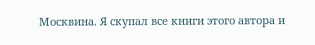Москвина. Я скупал все книги этого автора и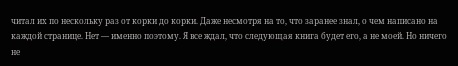читал их по нескольку раз от корки до корки. Даже несмотря на то, что заранее знал, о чем написано на каждой странице. Нет — именно поэтому. Я все ждал, что следующая книга будет его, а не моей. Но ничего не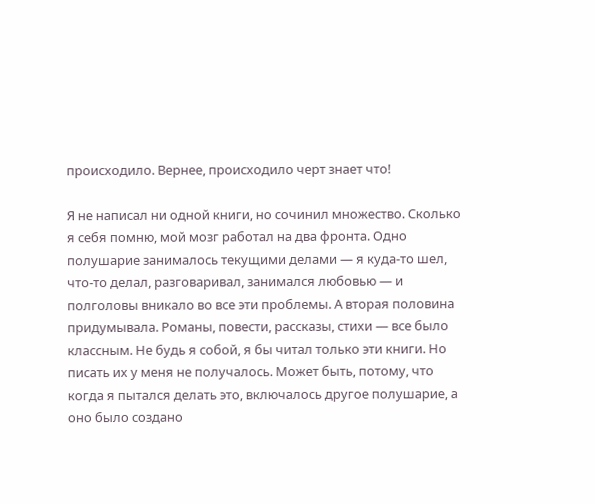происходило. Вернее, происходило черт знает что!

Я не написал ни одной книги, но сочинил множество. Сколько я себя помню, мой мозг работал на два фронта. Одно полушарие занималось текущими делами — я куда-то шел, что-то делал, разговаривал, занимался любовью — и полголовы вникало во все эти проблемы. А вторая половина придумывала. Романы, повести, рассказы, стихи — все было классным. Не будь я собой, я бы читал только эти книги. Но писать их у меня не получалось. Может быть, потому, что когда я пытался делать это, включалось другое полушарие, а оно было создано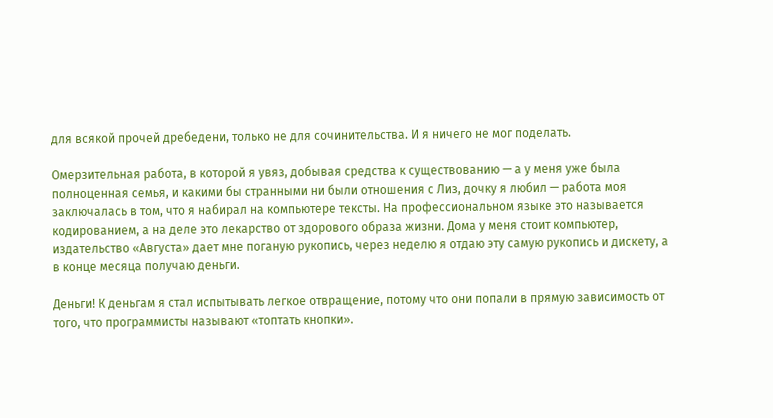для всякой прочей дребедени, только не для сочинительства. И я ничего не мог поделать.

Омерзительная работа, в которой я увяз, добывая средства к существованию — а у меня уже была полноценная семья, и какими бы странными ни были отношения с Лиз, дочку я любил — работа моя заключалась в том, что я набирал на компьютере тексты. На профессиональном языке это называется кодированием, а на деле это лекарство от здорового образа жизни. Дома у меня стоит компьютер, издательство «Августа» дает мне поганую рукопись, через неделю я отдаю эту самую рукопись и дискету, а в конце месяца получаю деньги.

Деньги! К деньгам я стал испытывать легкое отвращение, потому что они попали в прямую зависимость от того, что программисты называют «топтать кнопки».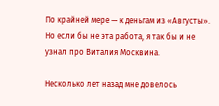По крайней мере — к деньгам из «Августы». Но если бы не эта работа, я так бы и не узнал про Виталия Москвина.

Несколько лет назад мне довелось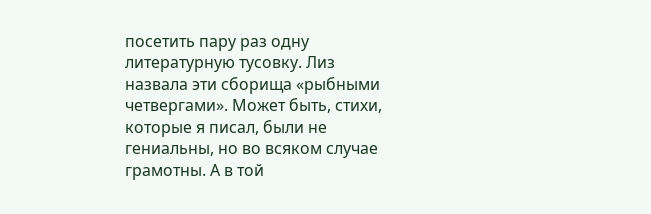посетить пару раз одну литературную тусовку. Лиз назвала эти сборища «рыбными четвергами». Может быть, стихи, которые я писал, были не гениальны, но во всяком случае грамотны. А в той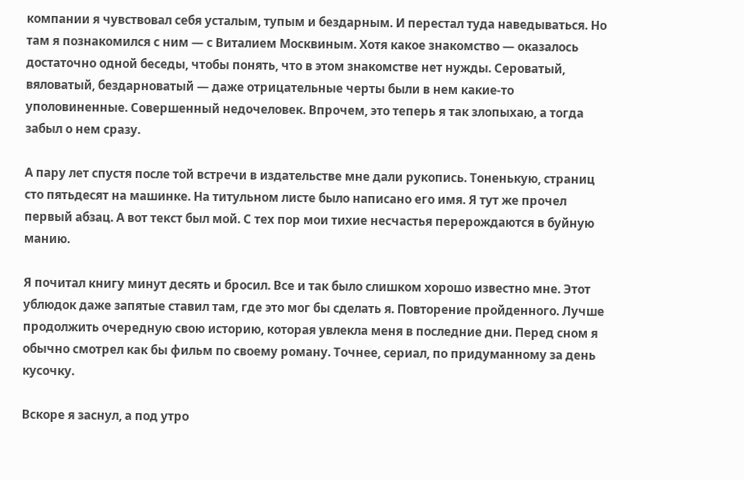компании я чувствовал себя усталым, тупым и бездарным. И перестал туда наведываться. Но там я познакомился с ним — с Виталием Москвиным. Хотя какое знакомство — оказалось достаточно одной беседы, чтобы понять, что в этом знакомстве нет нужды. Сероватый, вяловатый, бездарноватый — даже отрицательные черты были в нем какие-то уполовиненные. Совершенный недочеловек. Впрочем, это теперь я так злопыхаю, а тогда забыл о нем сразу.

А пару лет спустя после той встречи в издательстве мне дали рукопись. Тоненькую, страниц сто пятьдесят на машинке. На титульном листе было написано его имя. Я тут же прочел первый абзац. А вот текст был мой. С тех пор мои тихие несчастья перерождаются в буйную манию.

Я почитал книгу минут десять и бросил. Все и так было слишком хорошо известно мне. Этот ублюдок даже запятые ставил там, где это мог бы сделать я. Повторение пройденного. Лучше продолжить очередную свою историю, которая увлекла меня в последние дни. Перед сном я обычно смотрел как бы фильм по своему роману. Точнее, сериал, по придуманному за день кусочку.

Вскоре я заснул, а под утро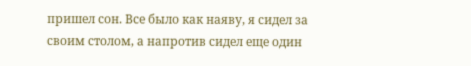пришел сон. Все было как наяву, я сидел за своим столом, а напротив сидел еще один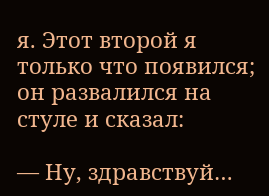я. Этот второй я только что появился; он развалился на стуле и сказал:

— Ну, здравствуй…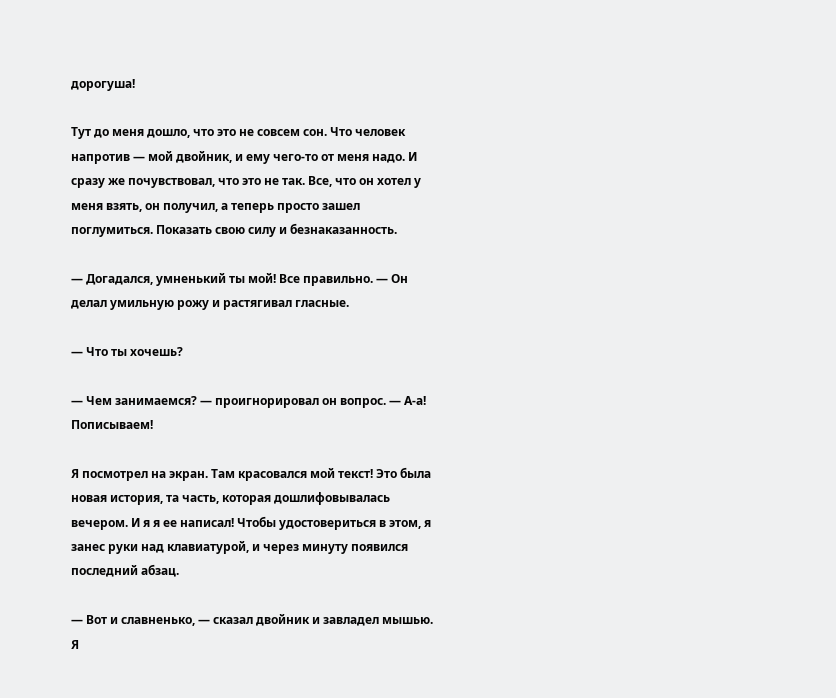дорогуша!

Тут до меня дошло, что это не совсем сон. Что человек напротив — мой двойник, и ему чего-то от меня надо. И сразу же почувствовал, что это не так. Все, что он хотел у меня взять, он получил, а теперь просто зашел поглумиться. Показать свою силу и безнаказанность.

— Догадался, умненький ты мой! Все правильно. — Он делал умильную рожу и растягивал гласные.

— Что ты хочешь?

— Чем занимаемся? — проигнорировал он вопрос. — А-а! Пописываем!

Я посмотрел на экран. Там красовался мой текст! Это была новая история, та часть, которая дошлифовывалась вечером. И я я ее написал! Чтобы удостовериться в этом, я занес руки над клавиатурой, и через минуту появился последний абзац.

— Вот и славненько, — сказал двойник и завладел мышью. Я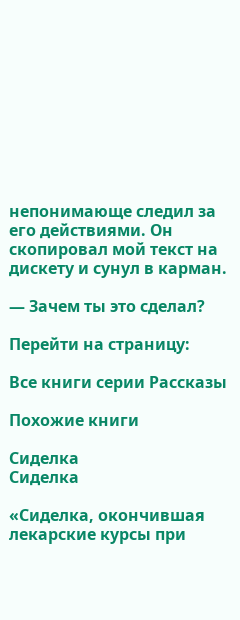непонимающе следил за его действиями. Он скопировал мой текст на дискету и сунул в карман.

— Зачем ты это сделал?

Перейти на страницу:

Все книги серии Рассказы

Похожие книги

Сиделка
Сиделка

«Сиделка, окончившая лекарские курсы при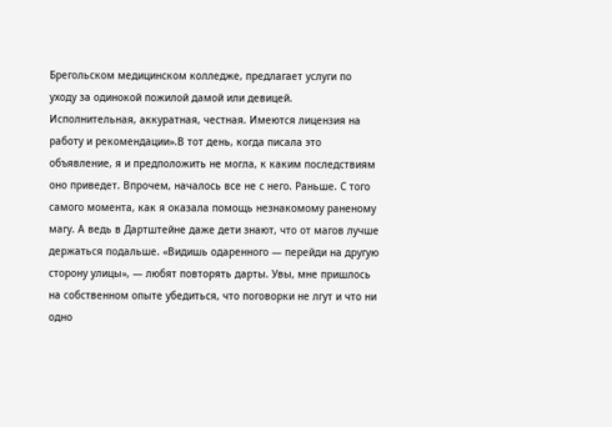Брегольском медицинском колледже, предлагает услуги по уходу за одинокой пожилой дамой или девицей. Исполнительная, аккуратная, честная. Имеются лицензия на работу и рекомендации».В тот день, когда писала это объявление, я и предположить не могла, к каким последствиям оно приведет. Впрочем, началось все не с него. Раньше. С того самого момента, как я оказала помощь незнакомому раненому магу. А ведь в Дартштейне даже дети знают, что от магов лучше держаться подальше. «Видишь одаренного — перейди на другую сторону улицы», — любят повторять дарты. Увы, мне пришлось на собственном опыте убедиться, что поговорки не лгут и что ни одно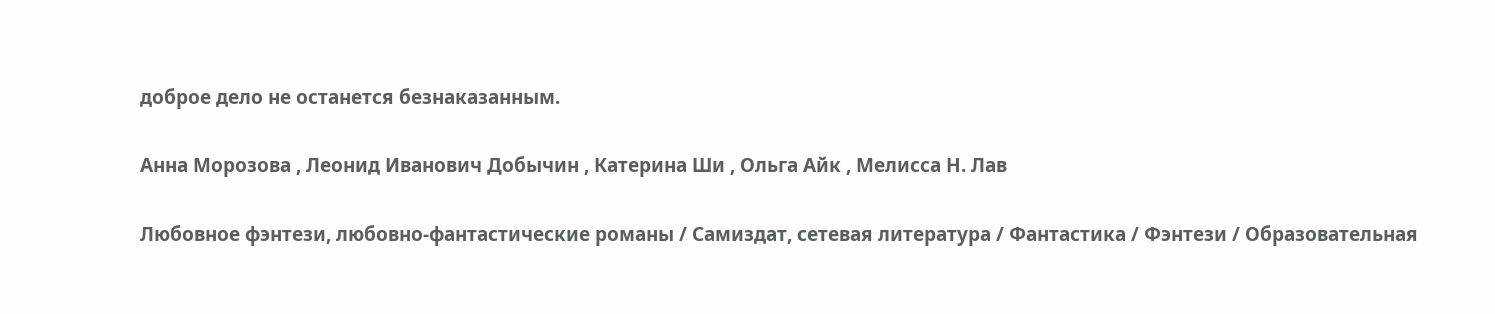доброе дело не останется безнаказанным.

Анна Морозова , Леонид Иванович Добычин , Катерина Ши , Ольга Айк , Мелисса Н. Лав

Любовное фэнтези, любовно-фантастические романы / Самиздат, сетевая литература / Фантастика / Фэнтези / Образовательная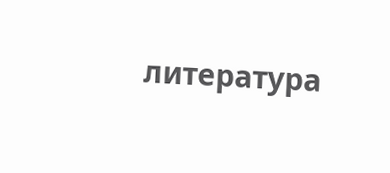литература